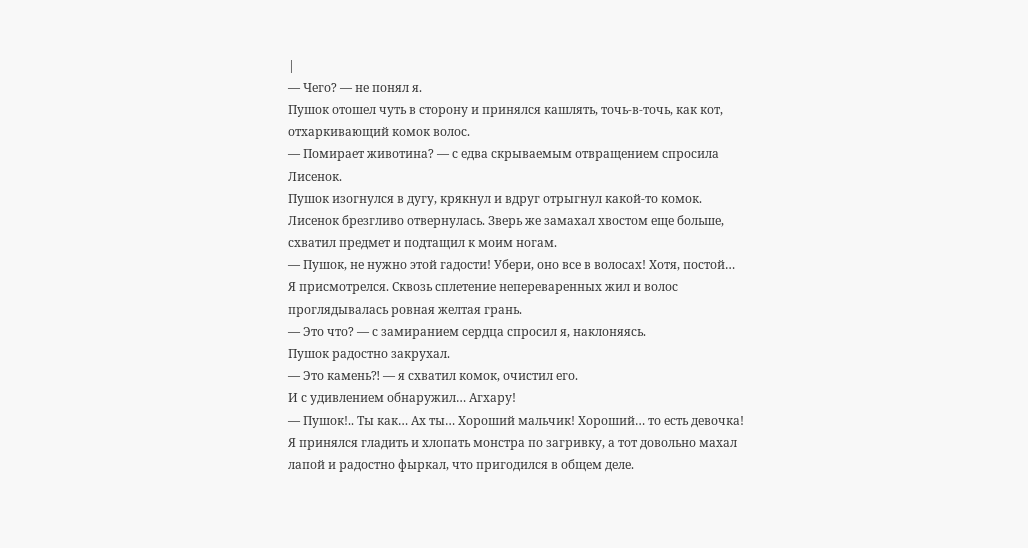|
— Чего? — не понял я.
Пушок отошел чуть в сторону и принялся кашлять, точь-в-точь, как кот, отхаркивающий комок волос.
— Помирает животина? — с едва скрываемым отвращением спросила Лисенок.
Пушок изогнулся в дугу, крякнул и вдруг отрыгнул какой-то комок.
Лисенок брезгливо отвернулась. Зверь же замахал хвостом еще больше, схватил предмет и подтащил к моим ногам.
— Пушок, не нужно этой гадости! Убери, оно все в волосах! Хотя, постой…
Я присмотрелся. Сквозь сплетение непереваренных жил и волос проглядывалась ровная желтая грань.
— Это что? — с замиранием сердца спросил я, наклоняясь.
Пушок радостно закрухал.
— Это камень⁈ — я схватил комок, очистил его.
И с удивлением обнаружил… Агхару!
— Пушок!.. Ты как… Ах ты… Хороший мальчик! Хороший… то есть девочка!
Я принялся гладить и хлопать монстра по загривку, а тот довольно махал лапой и радостно фыркал, что пригодился в общем деле.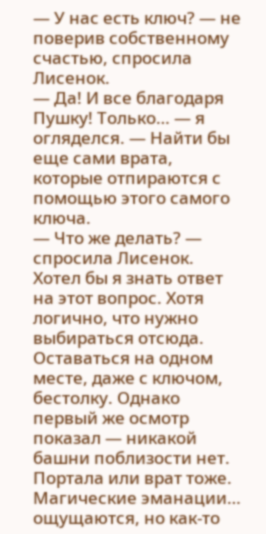— У нас есть ключ? — не поверив собственному счастью, спросила Лисенок.
— Да! И все благодаря Пушку! Только… — я огляделся. — Найти бы еще сами врата, которые отпираются с помощью этого самого ключа.
— Что же делать? — спросила Лисенок.
Хотел бы я знать ответ на этот вопрос. Хотя логично, что нужно выбираться отсюда. Оставаться на одном месте, даже с ключом, бестолку. Однако первый же осмотр показал — никакой башни поблизости нет. Портала или врат тоже. Магические эманации… ощущаются, но как-то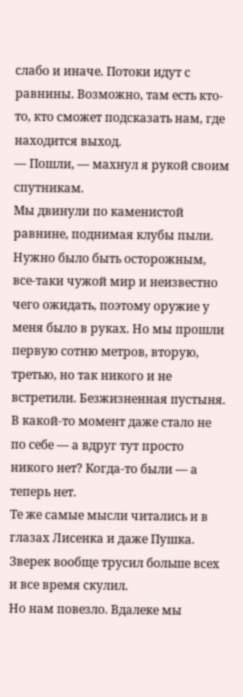слабо и иначе. Потоки идут с равнины. Возможно, там есть кто-то, кто сможет подсказать нам, где находится выход.
— Пошли, — махнул я рукой своим спутникам.
Мы двинули по каменистой равнине, поднимая клубы пыли. Нужно было быть осторожным, все-таки чужой мир и неизвестно чего ожидать, поэтому оружие у меня было в руках. Но мы прошли первую сотню метров, вторую, третью, но так никого и не встретили. Безжизненная пустыня. В какой-то момент даже стало не по себе — а вдруг тут просто никого нет? Когда-то были — а теперь нет.
Те же самые мысли читались и в глазах Лисенка и даже Пушка. Зверек вообще трусил больше всех и все время скулил.
Но нам повезло. Вдалеке мы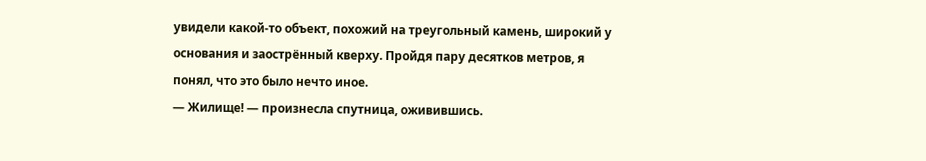увидели какой-то объект, похожий на треугольный камень, широкий у основания и заострённый кверху. Пройдя пару десятков метров, я понял, что это было нечто иное.
— Жилище! — произнесла спутница, оживившись.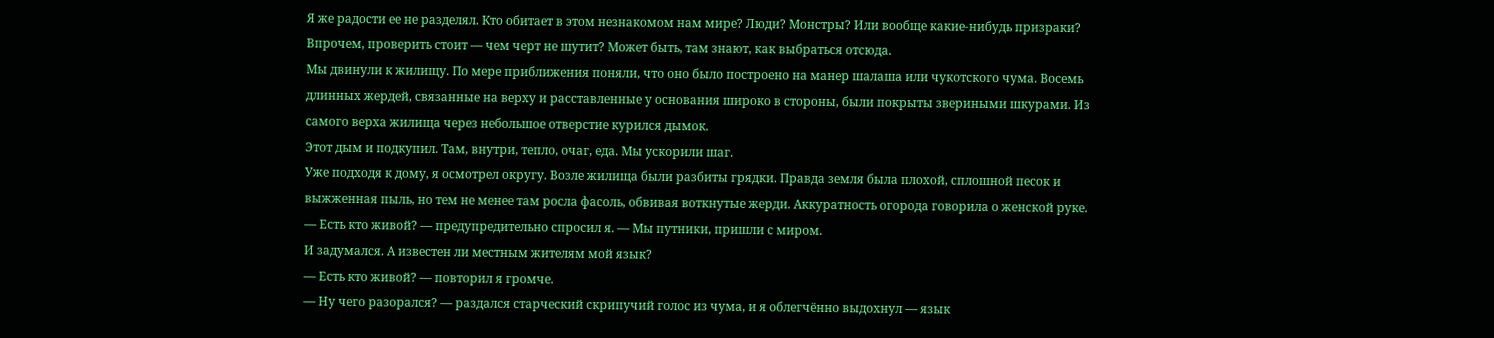Я же радости ее не разделял. Кто обитает в этом незнакомом нам мире? Люди? Монстры? Или вообще какие-нибудь призраки?
Впрочем, проверить стоит — чем черт не шутит? Может быть, там знают, как выбраться отсюда.
Мы двинули к жилищу. По мере приближения поняли, что оно было построено на манер шалаша или чукотского чума. Восемь длинных жердей, связанные на верху и расставленные у основания широко в стороны, были покрыты звериными шкурами. Из самого верха жилища через небольшое отверстие курился дымок.
Этот дым и подкупил. Там, внутри, тепло, очаг, еда. Мы ускорили шаг.
Уже подходя к дому, я осмотрел округу. Возле жилища были разбиты грядки. Правда земля была плохой, сплошной песок и выжженная пыль, но тем не менее там росла фасоль, обвивая воткнутые жерди. Аккуратность огорода говорила о женской руке.
— Есть кто живой? — предупредительно спросил я. — Мы путники, пришли с миром.
И задумался. А известен ли местным жителям мой язык?
— Есть кто живой? — повторил я громче.
— Ну чего разорался? — раздался старческий скрипучий голос из чума, и я облегчённо выдохнул — язык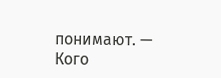понимают. — Кого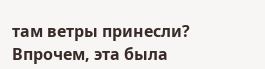там ветры принесли?
Впрочем, эта была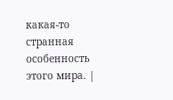какая-то странная особенность этого мира. |